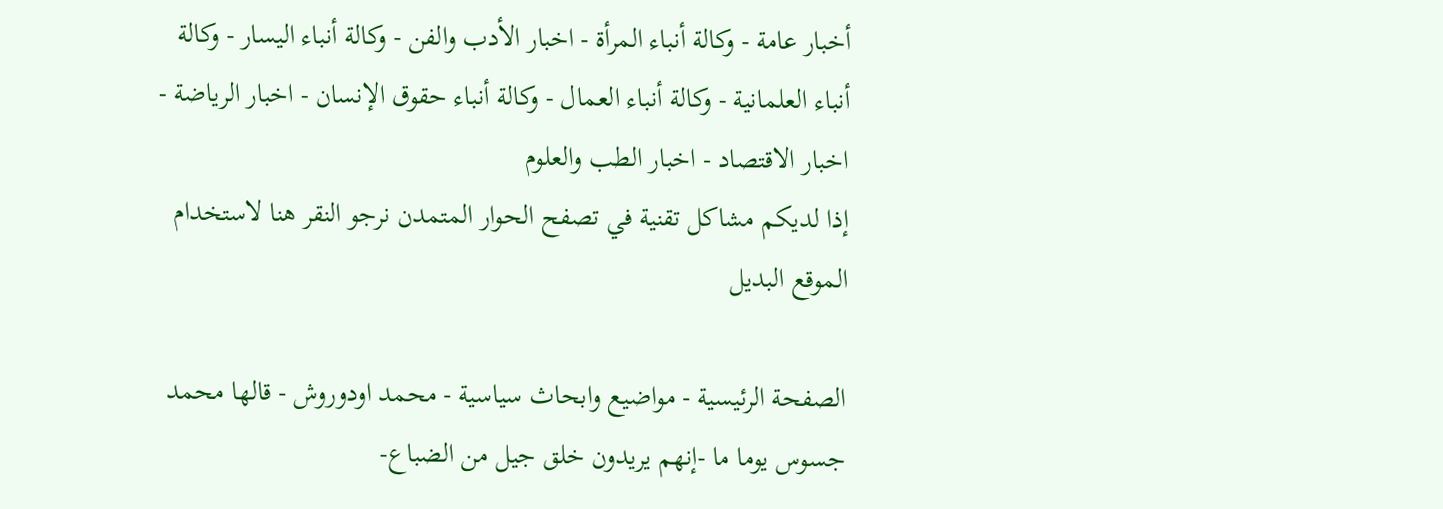أخبار عامة - وكالة أنباء المرأة - اخبار الأدب والفن - وكالة أنباء اليسار - وكالة أنباء العلمانية - وكالة أنباء العمال - وكالة أنباء حقوق الإنسان - اخبار الرياضة - اخبار الاقتصاد - اخبار الطب والعلوم
إذا لديكم مشاكل تقنية في تصفح الحوار المتمدن نرجو النقر هنا لاستخدام الموقع البديل

الصفحة الرئيسية - مواضيع وابحاث سياسية - محمد اودوروش - قالها محمد جسوس يوما ما -إنهم يريدون خلق جيل من الضباع-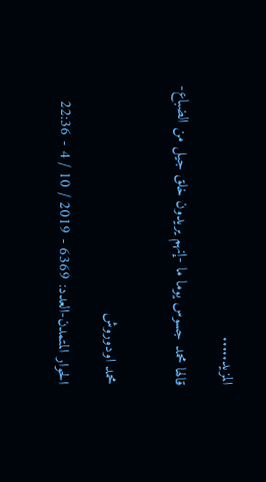المزيد.....

قالها محمد جسوس يوما ما -إنهم يريدون خلق جيل من الضباع-


محمد اودوروش

الحوار المتمدن-العدد: 6369 - 2019 / 10 / 4 - 22:36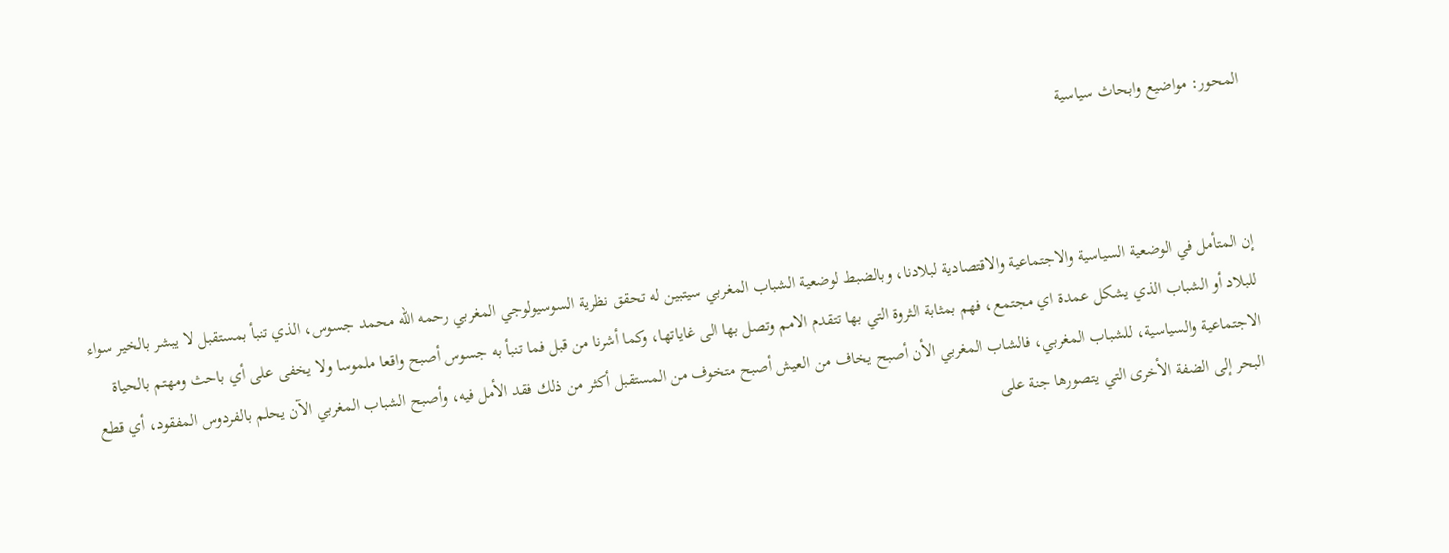المحور: مواضيع وابحاث سياسية



إن المتأمل في الوضعية السياسية والاجتماعية والاقتصادية لبلادنا، وبالضبط لوضعية الشباب المغربي سيتبين له تحقق نظرية السوسيولوجي المغربي رحمه الله محمد جسوس، الذي تنبأ بمستقبل لا يبشر بالخير سواء للبلاد أو الشباب الذي يشكل عمدة اي مجتمع، فهم بمثابة الثروة التي بها تتقدم الامم وتصل بها الى غاياتها، وكما أشرنا من قبل فما تنبأ به جسوس أصبح واقعا ملموسا ولا يخفى على أي باحث ومهتم بالحياة الاجتماعية والسياسية، للشباب المغربي، فالشاب المغربي الأن أصبح يخاف من العيش أصبح متخوف من المستقبل أكثر من ذلك فقد الأمل فيه، وأصبح الشباب المغربي الآن يحلم بالفردوس المفقود، أي قطع البحر إلى الضفة الأخرى التي يتصورها جنة على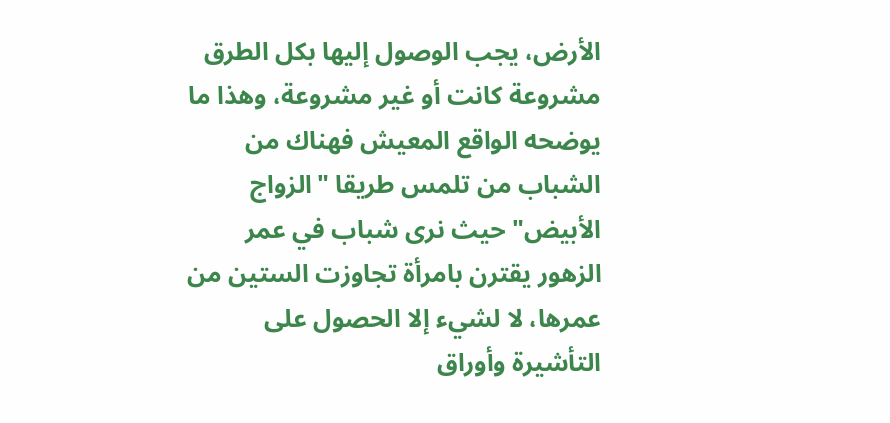الأرض، يجب الوصول إليها بكل الطرق مشروعة كانت أو غير مشروعة، وهذا ما يوضحه الواقع المعيش فهناك من الشباب من تلمس طريقا "الزواج الأبيض" حيث نرى شباب في عمر الزهور يقترن بامرأة تجاوزت الستين من عمرها، لا لشيء إلا الحصول على التأشيرة وأوراق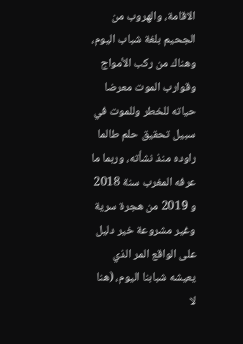الاقامة، والهروب من الجحيم بلغة شباب اليوم، وهناك من ركب الأمواج وقوارب الموت معرضا حياته للخطر وللموت في سبيل تحقيق حلم طالما راوده منذ نشأته، وربما ما عرفه المغرب سنة 2018 و 2019 من هجرة سرية وغير مشروعة خير دليل على الواقع المر الذي يعيشه شبابنا اليوم، (هنا لا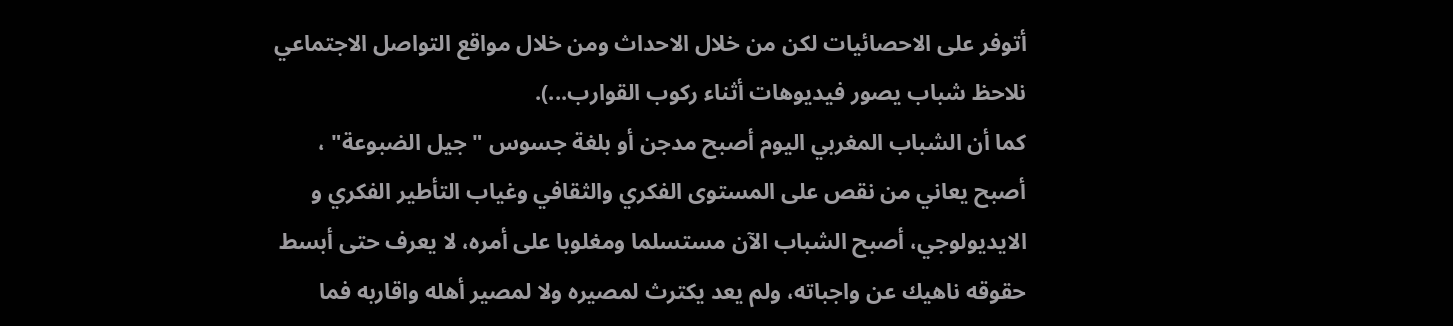أتوفر على الاحصائيات لكن من خلال الاحداث ومن خلال مواقع التواصل الاجتماعي نلاحظ شباب يصور فيديوهات أثناء ركوب القوارب...).
كما أن الشباب المغربي اليوم أصبح مدجن أو بلغة جسوس "جيل الضبوعة" ، أصبح يعاني من نقص على المستوى الفكري والثقافي وغياب التأطير الفكري و الايديولوجي، أصبح الشباب الآن مستسلما ومغلوبا على أمره، لا يعرف حتى أبسط حقوقه ناهيك عن واجباته، ولم يعد يكترث لمصيره ولا لمصير أهله واقاربه فما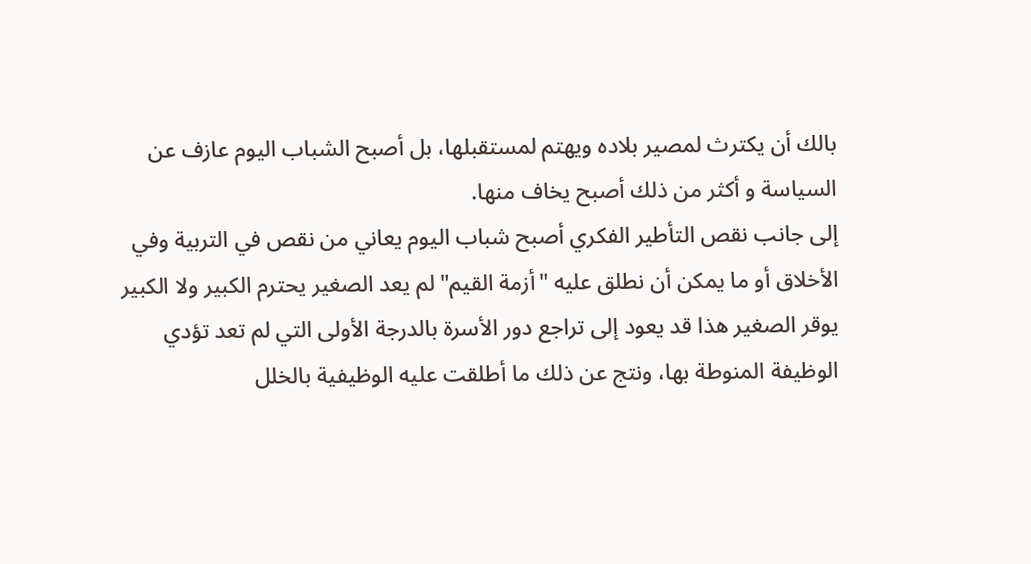بالك أن يكترث لمصير بلاده ويهتم لمستقبلها، بل أصبح الشباب اليوم عازف عن السياسة و أكثر من ذلك أصبح يخاف منها.
إلى جانب نقص التأطير الفكري أصبح شباب اليوم يعاني من نقص في التربية وفي الأخلاق أو ما يمكن أن نطلق عليه "أزمة القيم" لم يعد الصغير يحترم الكبير ولا الكبير يوقر الصغير هذا قد يعود إلى تراجع دور الأسرة بالدرجة الأولى التي لم تعد تؤدي الوظيفة المنوطة بها، ونتج عن ذلك ما أطلقت عليه الوظيفية بالخلل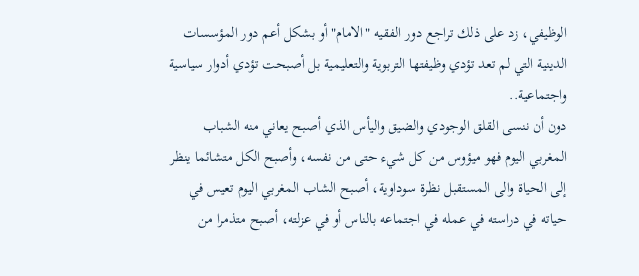الوظيفي، زد على ذلك تراجع دور الفقيه "الامام" أو بشكل أعم دور المؤسسات الدينية التي لم تعد تؤدي وظيفتها التربوية والتعليمية بل أصبحت تؤدي أدوار سياسية واجتماعية..
دون أن ننسى القلق الوجودي والضيق واليأس الذي أصبح يعاني منه الشباب المغربي اليوم فهو ميؤوس من كل شيء حتى من نفسه، وأصبح الكل متشائما ينظر إلى الحياة والى المستقبل نظرة سوداوية، أصبح الشاب المغربي اليوم تعيس في حياته في دراسته في عمله في اجتماعه بالناس أو في عزلته، أصبح متذمرا من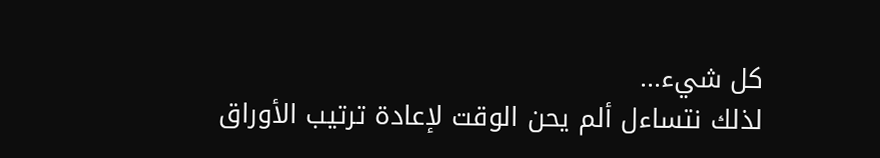كل شيء...
لذلك نتساءل ألم يحن الوقت لإعادة ترتيب الأوراق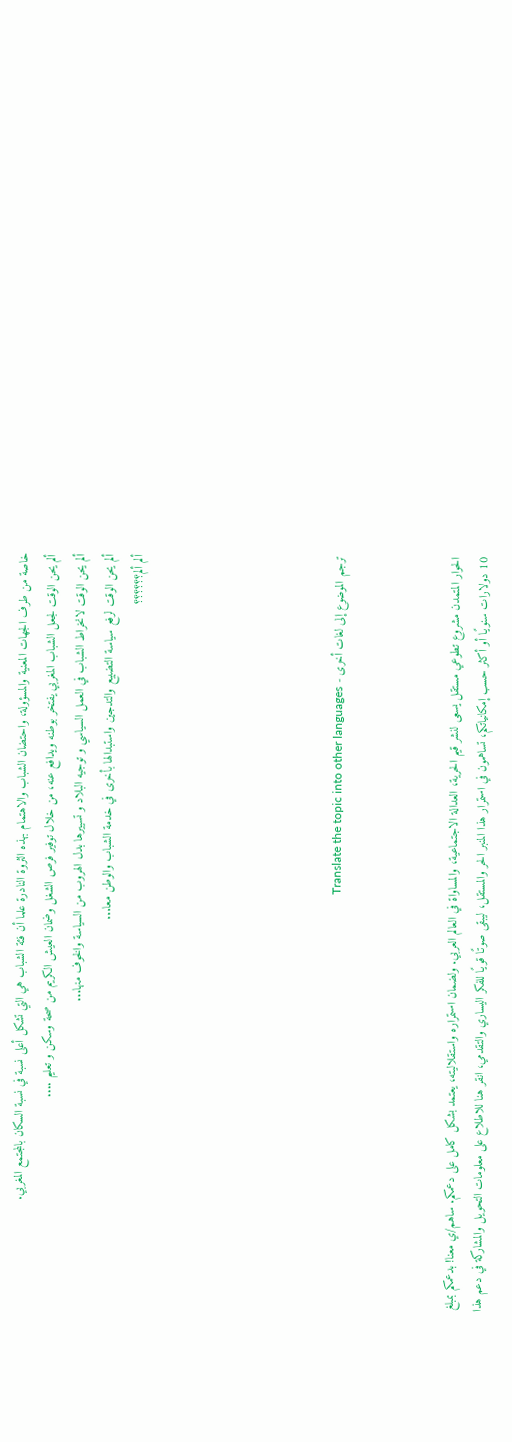خاصة من طرف الجهات المعنية والمسؤولة، واحتضان الشباب والاهتمام بهذه الثروة النادرة علما أن فئة الشباب هي التي تشكل أعلى نسبة في نسبة السكان بالمجتمع المغربي.
ألم يحن الوقت لجعل الشباب المغربي يفتخر بوطنه ويدافع عنه، من خلال توفير فرص الشغل وضمان العيش الكريم من صحة وسكن و تعليم ....
ألم يحن الوقت لانخراط الشباب في العمل السياسي و توجيه البلاد و تسييرها بدل الهروب من السياسة والخوف منها...
ألم يحن الوقت لرفع سياسة التضبيع والتدجين واستبدالها بأخرى في خدمة الشباب والوطن معا...
ألم ألم؟؟؟؟؟؟






ترجم الموضوع إلى لغات أخرى - Translate the topic into other languages



الحوار المتمدن مشروع تطوعي مستقل يسعى لنشر قيم الحرية، العدالة الاجتماعية، والمساواة في العالم العربي. ولضمان استمراره واستقلاليته، يعتمد بشكل كامل على دعمكم. ساهم/ي معنا! بدعمكم بمبلغ 10 دولارات سنويًا أو أكثر حسب إمكانياتكم، تساهمون في استمرار هذا المنبر الحر والمستقل، ليبقى صوتًا قويًا للفكر اليساري والتقدمي، انقر هنا للاطلاع على معلومات التحويل والمشاركة في دعم هذا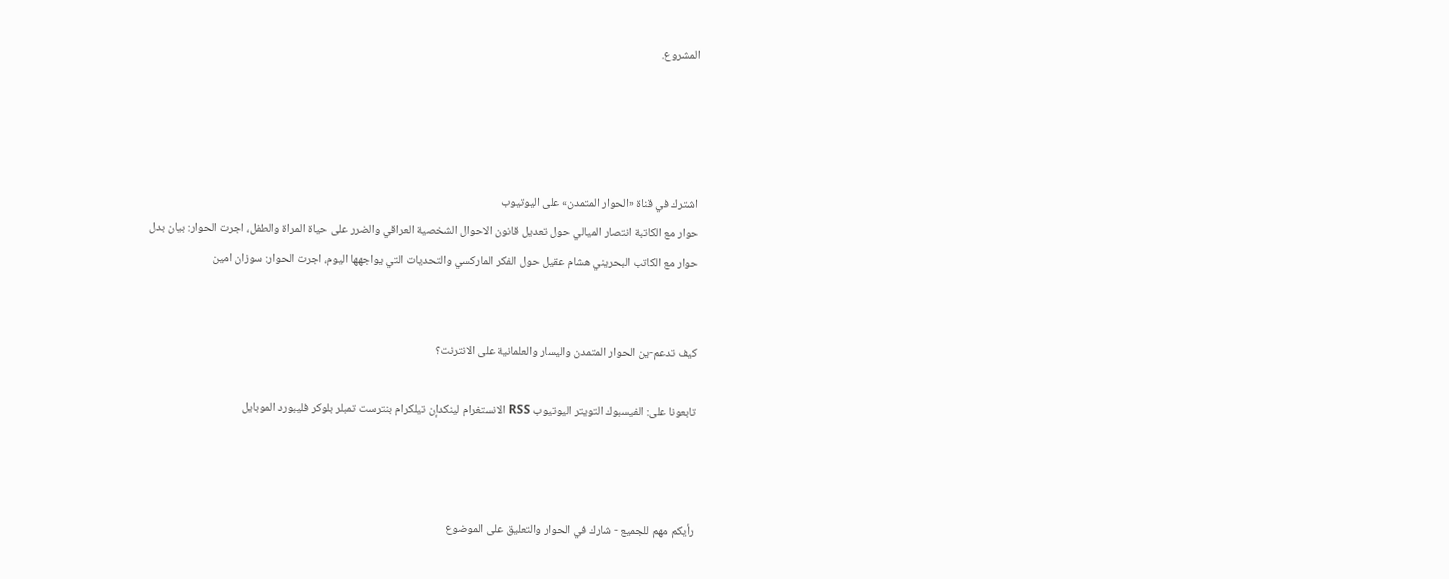المشروع.




اشترك في قناة «الحوار المتمدن» على اليوتيوب
حوار مع الكاتبة انتصار الميالي حول تعديل قانون الاحوال الشخصية العراقي والضرر على حياة المراة والطفل، اجرت الحوار: بيان بدل
حوار مع الكاتب البحريني هشام عقيل حول الفكر الماركسي والتحديات التي يواجهها اليوم، اجرت الحوار: سوزان امين


كيف تدعم-ين الحوار المتمدن واليسار والعلمانية على الانترنت؟

تابعونا على: الفيسبوك التويتر اليوتيوب RSS الانستغرام لينكدإن تيلكرام بنترست تمبلر بلوكر فليبورد الموبايل



رأيكم مهم للجميع - شارك في الحوار والتعليق على الموضوع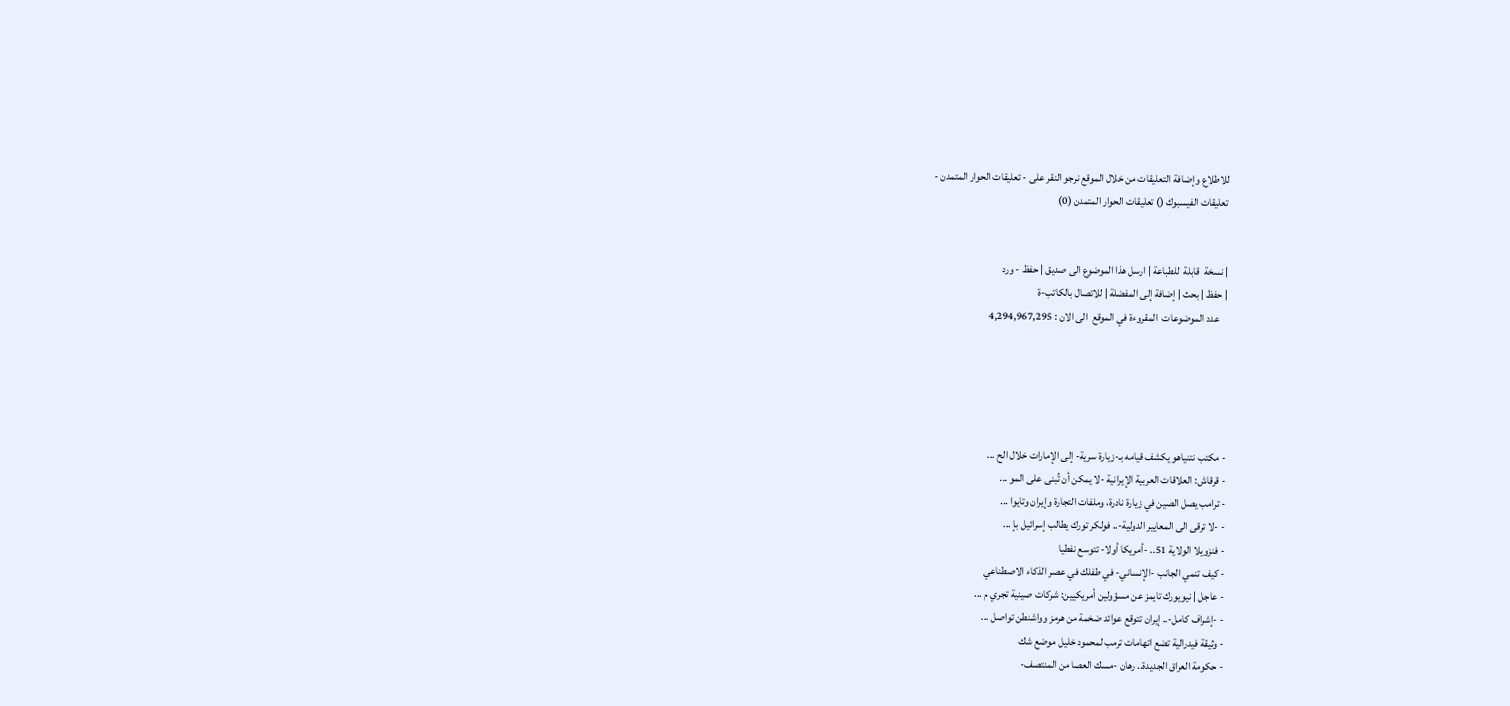للاطلاع وإضافة التعليقات من خلال الموقع نرجو النقر على - تعليقات الحوار المتمدن -
تعليقات الفيسبوك () تعليقات الحوار المتمدن (0)


| نسخة  قابلة  للطباعة | ارسل هذا الموضوع الى صديق | حفظ - ورد
| حفظ | بحث | إضافة إلى المفضلة | للاتصال بالكاتب-ة
    عدد الموضوعات  المقروءة في الموقع  الى الان : 4,294,967,295





- مكتب نتنياهو يكشف قيامه بـ-زيارة سرية- إلى الإمارات خلال الح ...
- قرقاش: العلاقات العربية الإيرانية -لا يمكن أن تُبنى على المو ...
- ترامب يصل الصين في زيارة نادرة، وملفات التجارة وإيران وتايوا ...
- -لا ترقى الى المعايير الدولية-.. فولكر تورك يطالب إسرائيل بإ ...
- فنزويلا الولاية 51.. -أمريكا أولا- تتوسع نفطيا
- كيف تنمي الجانب -الإنساني- في طفلك في عصر الذكاء الاصطناعي
- عاجل | نيويورك تايمز عن مسؤولين أمريكيين: شركات صينية تجري م ...
- -إشراف كامل-.. إيران تتوقع عوائد ضخمة من هرمز وواشنطن تواصل ...
- وثيقة فيدرالية تضع اتهامات ترمب لمحمود خليل موضع شك
- حكومة العراق الجديدة.. رهان -مسك العصا من المنتصف-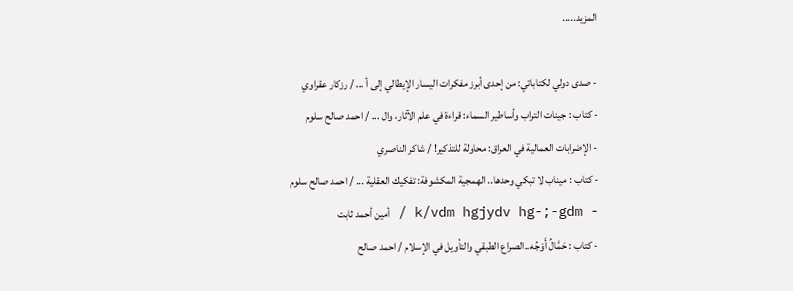المزيد.....

- صدى دولي لكتاباتي: من إحدى أبرز مفكرات اليسار الإيطالي إلى أ ... / رزكار عقراوي
- كتاب : جينات التراب وأساطير السماء: قراءة في علم الآثار، وال ... / احمد صالح سلوم
- الإضرابات العمالية في العراق: محاولة للتذكير! / شاكر الناصري
- كتاب : ميناب لا تبكي وحدها.. الهمجية المكشوفة: تفكيك العقلية ... / احمد صالح سلوم
- k/vdm hgjydv hg-;-gdm / أمين أحمد ثابت
- كتاب : حَمَّالُ أَوْجُه..الصراع الطبقي والتأويل في الإسلام / احمد صالح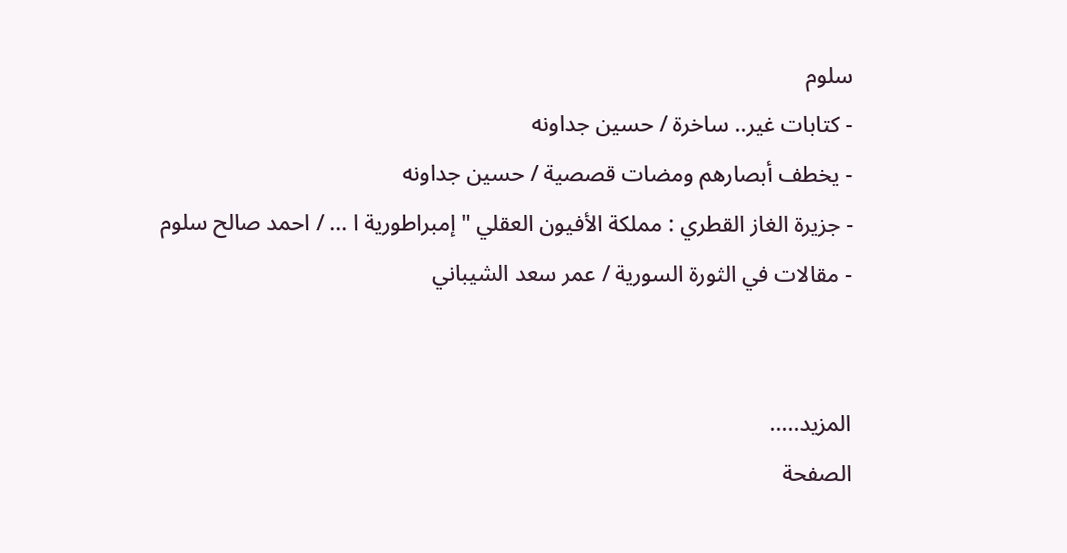سلوم
- كتابات غير.. ساخرة / حسين جداونه
- يخطف أبصارهم ومضات قصصية / حسين جداونه
- جزيرة الغاز القطري : مملكة الأفيون العقلي " إمبراطورية ا ... / احمد صالح سلوم
- مقالات في الثورة السورية / عمر سعد الشيباني


المزيد.....
الصفحة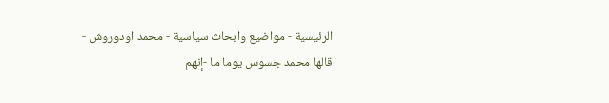الرئيسية - مواضيع وابحاث سياسية - محمد اودوروش - قالها محمد جسوس يوما ما -إنهم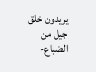يريدون خلق جيل من الضباع-